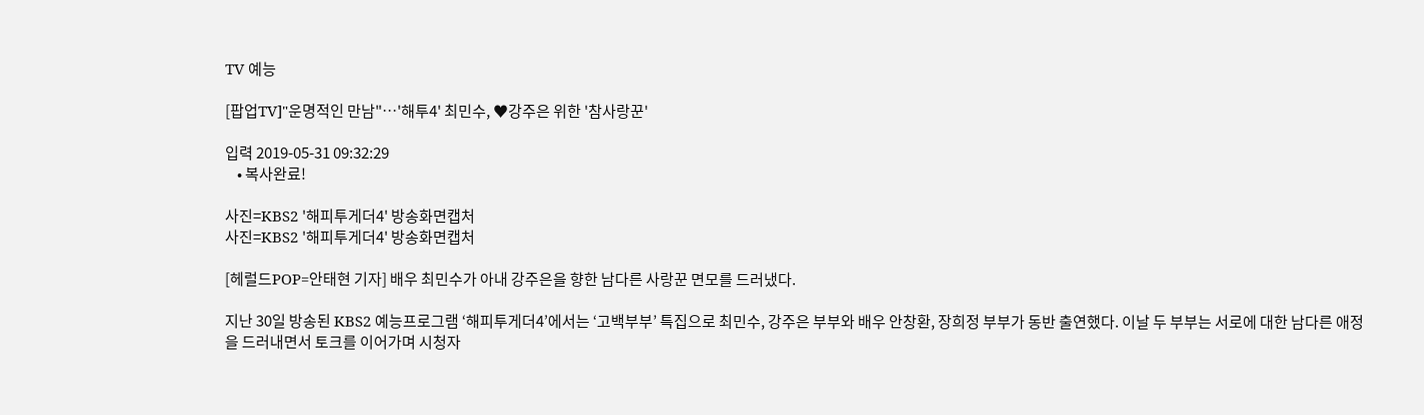TV 예능

[팝업TV]"운명적인 만남"…'해투4' 최민수, ♥강주은 위한 '참사랑꾼'

입력 2019-05-31 09:32:29
    • 복사완료!

사진=KBS2 '해피투게더4' 방송화면캡처
사진=KBS2 '해피투게더4' 방송화면캡처

[헤럴드POP=안태현 기자] 배우 최민수가 아내 강주은을 향한 남다른 사랑꾼 면모를 드러냈다.

지난 30일 방송된 KBS2 예능프로그램 ‘해피투게더4’에서는 ‘고백부부’ 특집으로 최민수, 강주은 부부와 배우 안창환, 장희정 부부가 동반 출연했다. 이날 두 부부는 서로에 대한 남다른 애정을 드러내면서 토크를 이어가며 시청자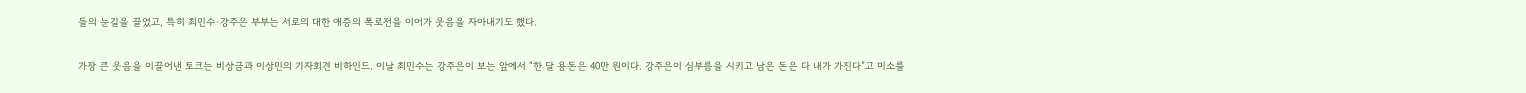들의 눈길을 끌었고, 특히 최민수·강주은 부부는 서로의 대한 애증의 폭로전을 이어가 웃음을 자아내기도 했다.

가장 큰 웃음을 이끌어낸 토크는 비상금과 이상민의 기자회견 비하인드. 이날 최민수는 강주은이 보는 앞에서 “한 달 용돈은 40만 원이다. 강주은이 심부름을 시키고 남은 돈은 다 내가 가진다”고 미소를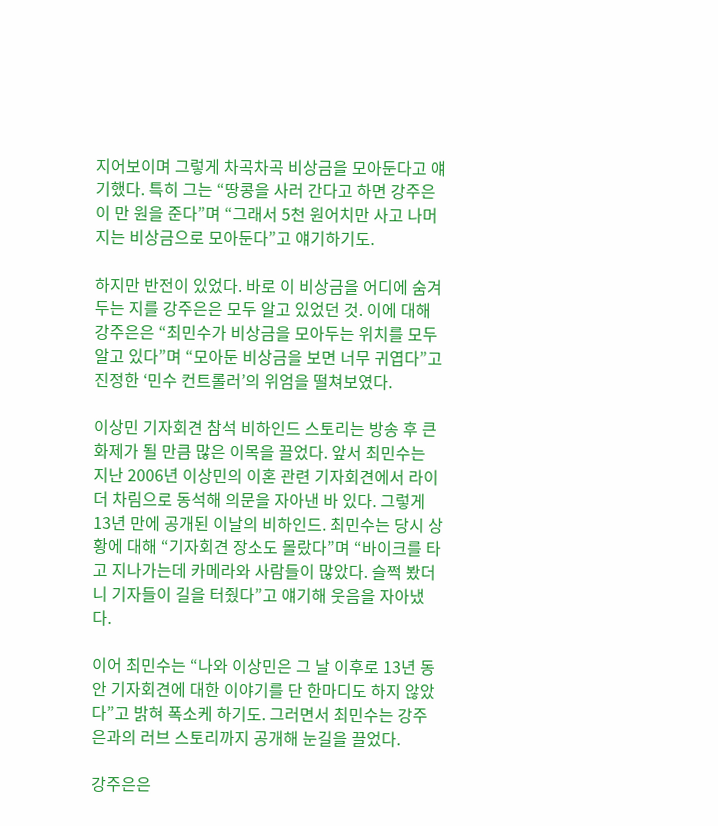지어보이며 그렇게 차곡차곡 비상금을 모아둔다고 얘기했다. 특히 그는 “땅콩을 사러 간다고 하면 강주은이 만 원을 준다”며 “그래서 5천 원어치만 사고 나머지는 비상금으로 모아둔다”고 얘기하기도.

하지만 반전이 있었다. 바로 이 비상금을 어디에 숨겨두는 지를 강주은은 모두 알고 있었던 것. 이에 대해 강주은은 “최민수가 비상금을 모아두는 위치를 모두 알고 있다”며 “모아둔 비상금을 보면 너무 귀엽다”고 진정한 ‘민수 컨트롤러’의 위엄을 떨쳐보였다.

이상민 기자회견 참석 비하인드 스토리는 방송 후 큰 화제가 될 만큼 많은 이목을 끌었다. 앞서 최민수는 지난 2006년 이상민의 이혼 관련 기자회견에서 라이더 차림으로 동석해 의문을 자아낸 바 있다. 그렇게 13년 만에 공개된 이날의 비하인드. 최민수는 당시 상황에 대해 “기자회견 장소도 몰랐다”며 “바이크를 타고 지나가는데 카메라와 사람들이 많았다. 슬쩍 봤더니 기자들이 길을 터줬다”고 얘기해 웃음을 자아냈다.

이어 최민수는 “나와 이상민은 그 날 이후로 13년 동안 기자회견에 대한 이야기를 단 한마디도 하지 않았다”고 밝혀 폭소케 하기도. 그러면서 최민수는 강주은과의 러브 스토리까지 공개해 눈길을 끌었다.

강주은은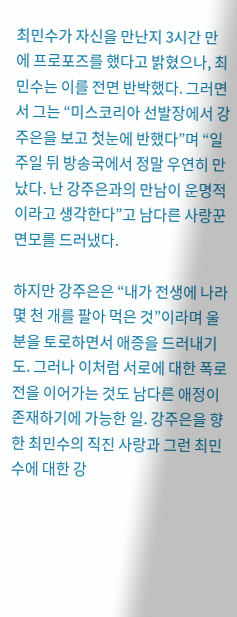최민수가 자신을 만난지 3시간 만에 프로포즈를 했다고 밝혔으나, 최민수는 이를 전면 반박했다. 그러면서 그는 “미스코리아 선발장에서 강주은을 보고 첫눈에 반했다”며 “일주일 뒤 방송국에서 정말 우연히 만났다. 난 강주은과의 만남이 운명적이라고 생각한다”고 남다른 사랑꾼 면모를 드러냈다.

하지만 강주은은 “내가 전생에 나라 몇 천 개를 팔아 먹은 것”이라며 울분을 토로하면서 애증을 드러내기도. 그러나 이처럼 서로에 대한 폭로전을 이어가는 것도 남다른 애정이 존재하기에 가능한 일. 강주은을 향한 최민수의 직진 사랑과 그런 최민수에 대한 강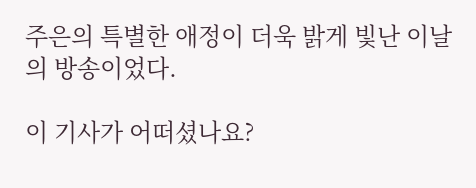주은의 특별한 애정이 더욱 밝게 빛난 이날의 방송이었다.

이 기사가 어떠셨나요?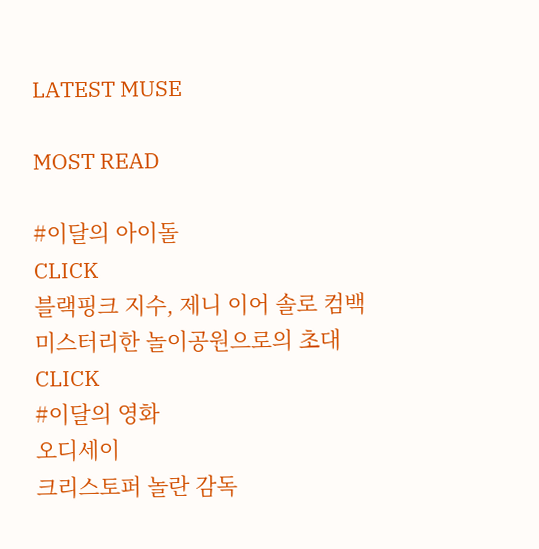LATEST MUSE

MOST READ

#이달의 아이돌
CLICK
블랙핑크 지수, 제니 이어 솔로 컴백
미스터리한 놀이공원으로의 초대
CLICK
#이달의 영화
오디세이
크리스토퍼 놀란 감독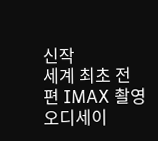신작
세계 최초 전편 IMAX 촬영
오디세이